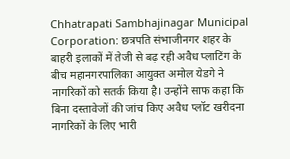Chhatrapati Sambhajinagar Municipal Corporation: छत्रपति संभाजीनगर शहर के बाहरी इलाकों में तेजी से बढ़ रही अवैध प्लाटिंग के बीच महानगरपालिका आयुक्त अमोल येडगे ने नागरिकों को सतर्क किया है। उन्होंने साफ कहा कि बिना दस्तावेजों की जांच किए अवैध प्लॉट खरीदना नागरिकों के लिए भारी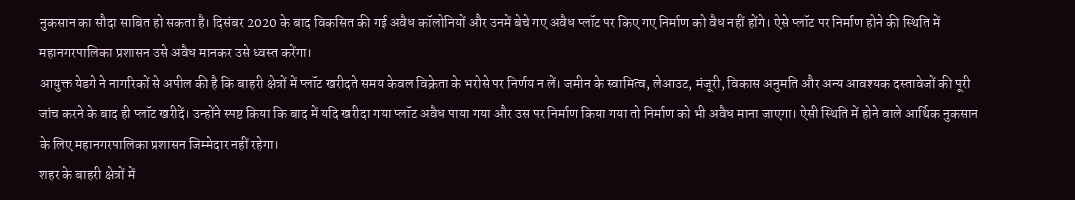नुकसान का सौदा साबित हो सकता है। दिसंबर 2020 के बाद विकसित की गई अवैध कॉलोनियों और उनमें बेचे गए अवैध प्लॉट पर किए गए निर्माण को वैध नहीं होंगे। ऐसे प्लॉट पर निर्माण होने की स्थिति में महानगरपालिका प्रशासन उसे अवैध मानकर उसे ध्वस्त करेंगा।
आयुक्त येडगे ने नागरिकों से अपील की है कि बाहरी क्षेत्रों में प्लॉट खरीदते समय केवल विक्रेता के भरोसे पर निर्णय न लें। जमीन के स्वामित्व, लेआउट, मंजूरी, विकास अनुमति और अन्य आवश्यक दस्तावेजों की पूरी जांच करने के बाद ही प्लॉट खरीदें। उन्होंने स्पष्ट किया कि बाद में यदि खरीदा गया प्लॉट अवैध पाया गया और उस पर निर्माण किया गया तो निर्माण को भी अवैध माना जाएगा। ऐसी स्थिति में होने वाले आर्थिक नुकसान के लिए महानगरपालिका प्रशासन जिम्मेदार नहीं रहेगा।
शहर के बाहरी क्षेत्रों में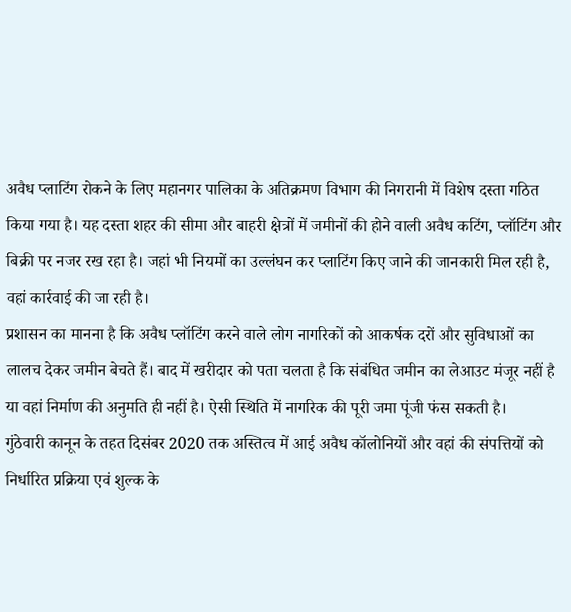अवैध प्लाटिंग रोकने के लिए महानगर पालिका के अतिक्रमण विभाग की निगरानी में विशेष दस्ता गठित किया गया है। यह दस्ता शहर की सीमा और बाहरी क्षेत्रों में जमीनों की होने वाली अवैध कटिंग, प्लॉटिंग और बिक्री पर नजर रख रहा है। जहां भी नियमों का उल्लंघन कर प्लाटिंग किए जाने की जानकारी मिल रही है, वहां कार्रवाई की जा रही है।
प्रशासन का मानना है कि अवैध प्लॉटिंग करने वाले लोग नागरिकों को आकर्षक दरों और सुविधाओं का लालच देकर जमीन बेचते हैं। बाद में खरीदार को पता चलता है कि संबंधित जमीन का लेआउट मंजूर नहीं है या वहां निर्माण की अनुमति ही नहीं है। ऐसी स्थिति में नागरिक की पूरी जमा पूंजी फंस सकती है।
गुंठेवारी कानून के तहत दिसंबर 2020 तक अस्तित्व में आई अवैध कॉलोनियों और वहां की संपत्तियों को निर्धारित प्रक्रिया एवं शुल्क के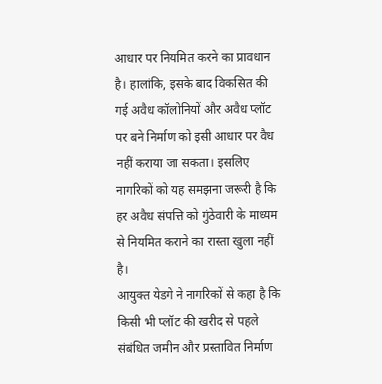आधार पर नियमित करने का प्रावधान है। हालांकि, इसके बाद विकसित की गई अवैध कॉलोनियों और अवैध प्लॉट पर बने निर्माण को इसी आधार पर वैध नहीं कराया जा सकता। इसलिए नागरिकों को यह समझना जरूरी है कि हर अवैध संपत्ति को गुंठेवारी के माध्यम से नियमित कराने का रास्ता खुला नहीं है।
आयुक्त येडगे ने नागरिकों से कहा है कि किसी भी प्लॉट की खरीद से पहले संबंधित जमीन और प्रस्तावित निर्माण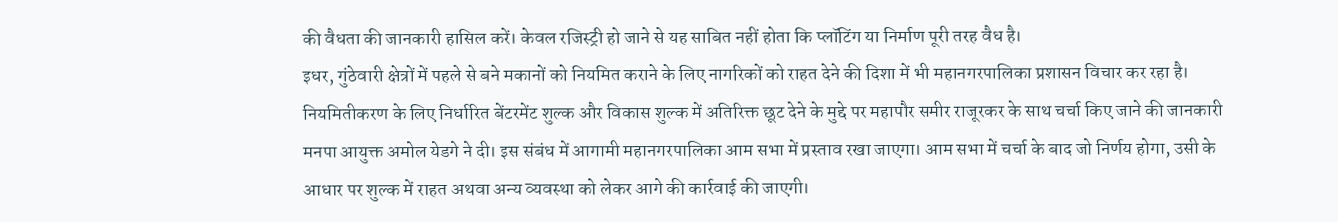की वैधता की जानकारी हासिल करें। केवल रजिस्ट्री हो जाने से यह साबित नहीं होता कि प्लॉटिंग या निर्माण पूरी तरह वैध है।
इधर, गुंठेवारी क्षेत्रों में पहले से बने मकानों को नियमित कराने के लिए नागरिकों को राहत देने की दिशा में भी महानगरपालिका प्रशासन विचार कर रहा है। नियमितीकरण के लिए निर्धारित बेंटरमेंट शुल्क और विकास शुल्क में अतिरिक्त छूट देने के मुद्दे पर महापौर समीर राजूरकर के साथ चर्चा किए जाने की जानकारी मनपा आयुक्त अमोल येडगे ने दी। इस संबंध में आगामी महानगरपालिका आम सभा में प्रस्ताव रखा जाएगा। आम सभा में चर्चा के बाद जो निर्णय होगा, उसी के आधार पर शुल्क में राहत अथवा अन्य व्यवस्था को लेकर आगे की कार्रवाई की जाएगी।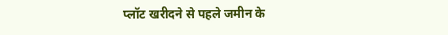प्लॉट खरीदने से पहले जमीन के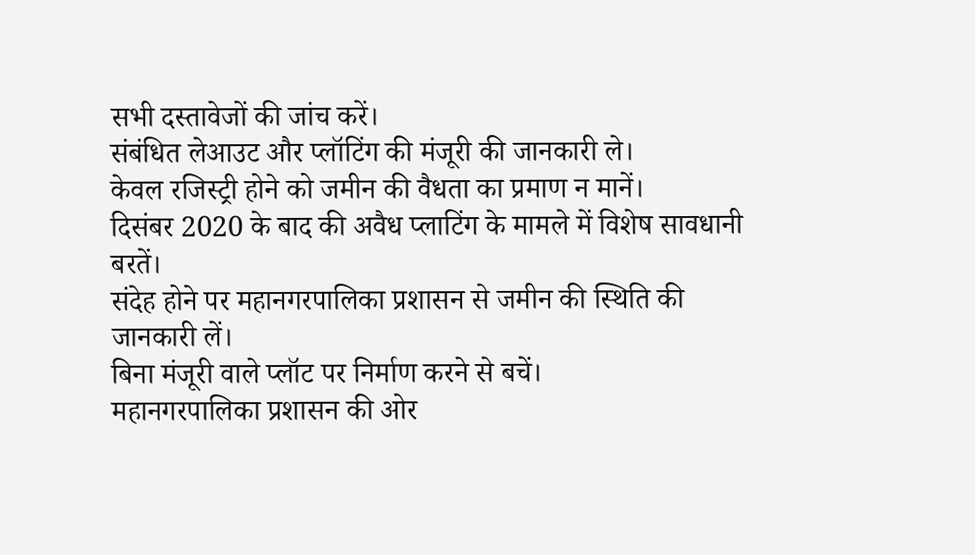सभी दस्तावेजों की जांच करें।
संबंधित लेआउट और प्लॉटिंग की मंजूरी की जानकारी ले।
केवल रजिस्ट्री होने को जमीन की वैधता का प्रमाण न मानें।
दिसंबर 2020 के बाद की अवैध प्लाटिंग के मामले में विशेष सावधानी बरतें।
संदेह होने पर महानगरपालिका प्रशासन से जमीन की स्थिति की जानकारी लें।
बिना मंजूरी वाले प्लॉट पर निर्माण करने से बचें।
महानगरपालिका प्रशासन की ओर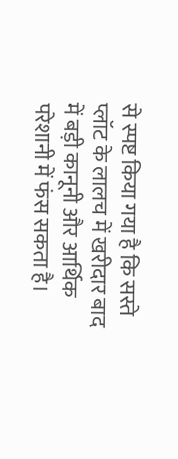से स्पष्ट किया गया है कि सस्ते प्लॉट के लालच में खरीदार बाद में बड़ी कानूनी और आर्थिक परेशानी में फंस सकता है।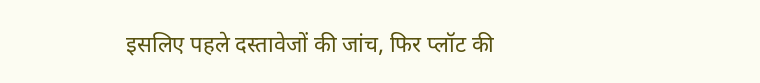इसलिए पहले दस्तावेजों की जांच, फिर प्लॉट की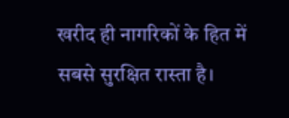खरीद ही नागरिकों के हित में सबसे सुरक्षित रास्ता है।